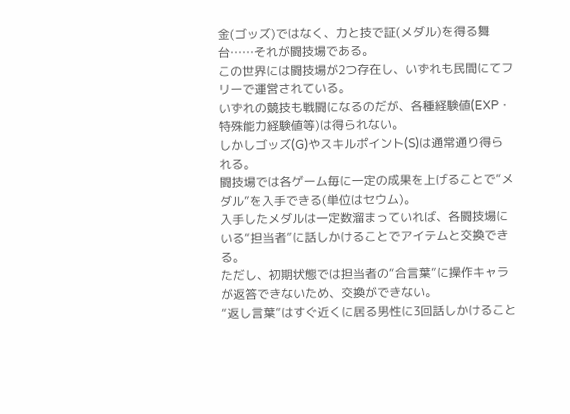金(ゴッズ)ではなく、力と技で証(メダル)を得る舞台……それが闘技場である。
この世界には闘技場が2つ存在し、いずれも民間にてフリーで運営されている。
いずれの競技も戦闘になるのだが、各種経験値(EXP・特殊能力経験値等)は得られない。
しかしゴッズ(G)やスキルポイント(S)は通常通り得られる。
闘技場では各ゲーム毎に一定の成果を上げることで“メダル”を入手できる(単位はセウム)。
入手したメダルは一定数溜まっていれば、各闘技場にいる“担当者”に話しかけることでアイテムと交換できる。
ただし、初期状態では担当者の“合言葉”に操作キャラが返答できないため、交換ができない。
“返し言葉”はすぐ近くに居る男性に3回話しかけること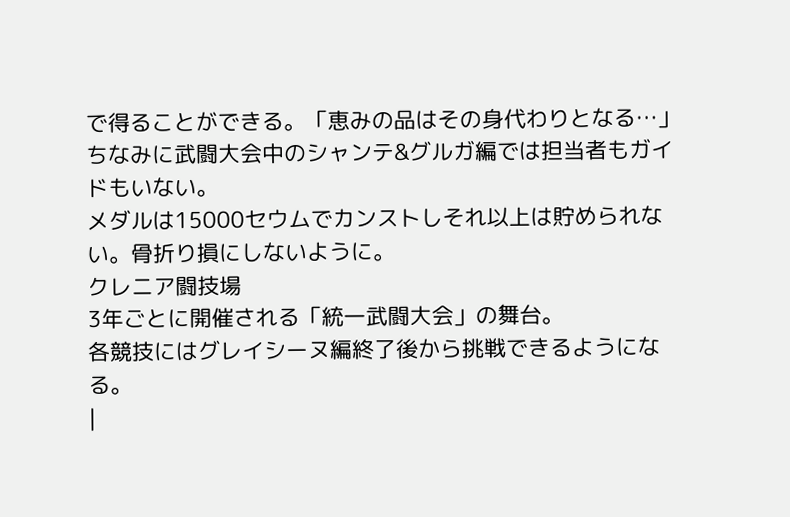で得ることができる。「恵みの品はその身代わりとなる…」
ちなみに武闘大会中のシャンテ&グルガ編では担当者もガイドもいない。
メダルは15000セウムでカンストしそれ以上は貯められない。骨折り損にしないように。
クレニア闘技場
3年ごとに開催される「統一武闘大会」の舞台。
各競技にはグレイシーヌ編終了後から挑戦できるようになる。
|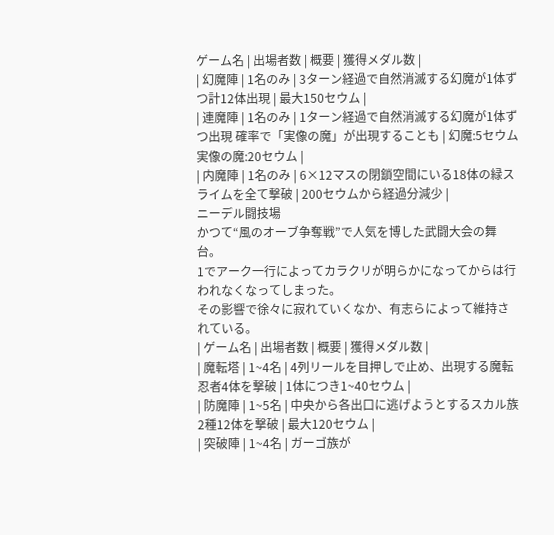ゲーム名 | 出場者数 | 概要 | 獲得メダル数 |
| 幻魔陣 | 1名のみ | 3ターン経過で自然消滅する幻魔が1体ずつ計12体出現 | 最大150セウム |
| 連魔陣 | 1名のみ | 1ターン経過で自然消滅する幻魔が1体ずつ出現 確率で「実像の魔」が出現することも | 幻魔:5セウム 実像の魔:20セウム |
| 内魔陣 | 1名のみ | 6×12マスの閉鎖空間にいる18体の緑スライムを全て撃破 | 200セウムから経過分減少 |
ニーデル闘技場
かつて“風のオーブ争奪戦”で人気を博した武闘大会の舞台。
1でアーク一行によってカラクリが明らかになってからは行われなくなってしまった。
その影響で徐々に寂れていくなか、有志らによって維持されている。
| ゲーム名 | 出場者数 | 概要 | 獲得メダル数 |
| 魔転塔 | 1~4名 | 4列リールを目押しで止め、出現する魔転忍者4体を撃破 | 1体につき1~40セウム |
| 防魔陣 | 1~5名 | 中央から各出口に逃げようとするスカル族2種12体を撃破 | 最大120セウム |
| 突破陣 | 1~4名 | ガーゴ族が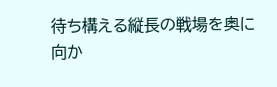待ち構える縦長の戦場を奥に向か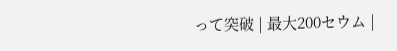って突破 | 最大200セウム |